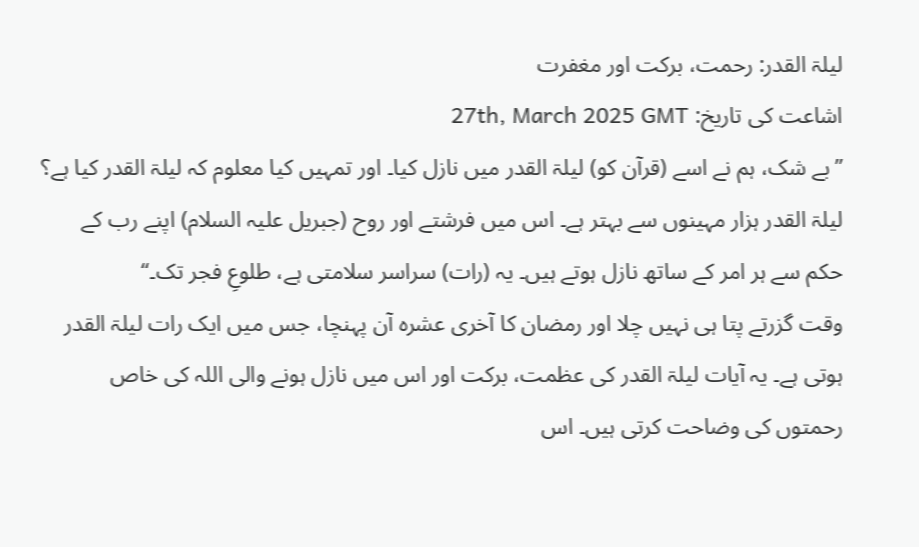لیلۃ القدر: رحمت، برکت اور مغفرت
اشاعت کی تاریخ: 27th, March 2025 GMT
’’بے شک، ہم نے اسے (قرآن کو) لیلۃ القدر میں نازل کیا۔ اور تمہیں کیا معلوم کہ لیلۃ القدر کیا ہے؟ لیلۃ القدر ہزار مہینوں سے بہتر ہے۔ اس میں فرشتے اور روح (جبریل علیہ السلام) اپنے رب کے حکم سے ہر امر کے ساتھ نازل ہوتے ہیں۔ یہ (رات) سراسر سلامتی ہے، طلوعِ فجر تک۔‘‘
وقت گزرتے پتا ہی نہیں چلا اور رمضان کا آخری عشرہ آن پہنچا، جس میں ایک رات لیلۃ القدر ہوتی ہے۔ یہ آیات لیلۃ القدر کی عظمت، برکت اور اس میں نازل ہونے والی اللہ کی خاص رحمتوں کی وضاحت کرتی ہیں۔ اس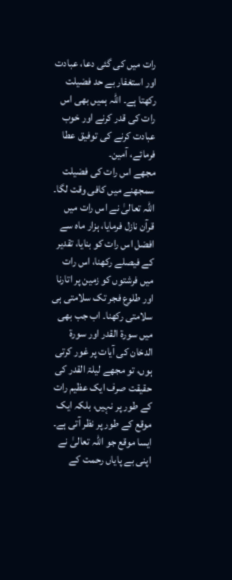رات میں کی گئی دعا، عبادت اور استغفار بے حد فضیلت رکھتا ہے۔ اللہ ہمیں بھی اس رات کی قدر کرنے اور خوب عبادت کرنے کی توفیق عطا فرمائے، آمین۔
مجھے اس رات کی فضیلت سمجھنے میں کافی وقت لگا۔ اللہ تعالیٰ نے اس رات میں قرآن نازل فرمایا، ہزار ماہ سے افضل اس رات کو بنایا، تقدیر کے فیصلے رکھنا، اس رات میں فرشتوں کو زمین پر اتارنا اور طلوع فجر تک سلامتی ہی سلامتی رکھنا۔ اب جب بھی میں سورۃ القدر اور سورۃ الدخان کی آیات پر غور کرتی ہوں، تو مجھے لیلۃ القدر کی حقیقت صرف ایک عظیم رات کے طور پر نہیں، بلکہ ایک موقع کے طور پر نظر آتی ہے۔ ایسا موقع جو اللہ تعالیٰ نے اپنی بے پایاں رحمت کے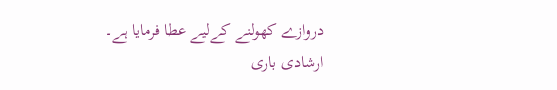دروازے کھولنے کےلیے عطا فرمایا ہے۔
ارشادی باری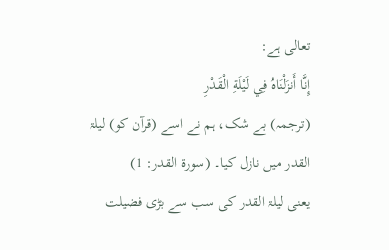تعالی ہے:
إِنَّا أَنزَلْنَاهُ فِي لَيْلَةِ الْقَدْرِ
(ترجمہ) بے شک، ہم نے اسے (قرآن کو) لیلۃ القدر میں نازل کیا۔ (سورۃ القدر: 1)
یعنی لیلۃ القدر کی سب سے بڑی فضیلت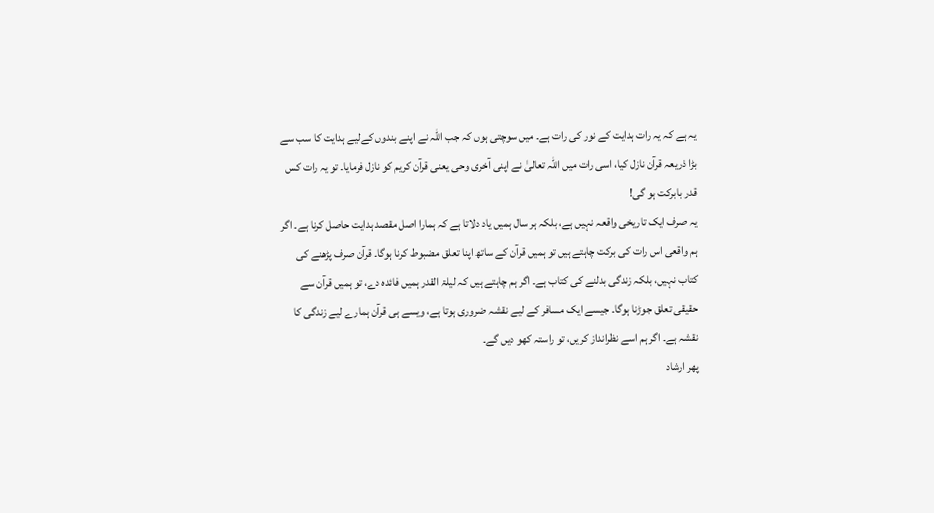یہ ہے کہ یہ رات ہدایت کے نور کی رات ہے۔ میں سوچتی ہوں کہ جب اللہ نے اپنے بندوں کےلیے ہدایت کا سب سے بڑا ذریعہ قرآن نازل کیا، اسی رات میں اللہ تعالیٰ نے اپنی آخری وحی یعنی قرآن کریم کو نازل فرمایا۔ تو یہ رات کس قدر بابرکت ہو گی!
یہ صرف ایک تاریخی واقعہ نہیں ہے، بلکہ ہر سال ہمیں یاد دلاتا ہے کہ ہمارا اصل مقصد ہدایت حاصل کرنا ہے۔ اگر ہم واقعی اس رات کی برکت چاہتے ہیں تو ہمیں قرآن کے ساتھ اپنا تعلق مضبوط کرنا ہوگا۔ قرآن صرف پڑھنے کی کتاب نہیں، بلکہ زندگی بدلنے کی کتاب ہے۔ اگر ہم چاہتے ہیں کہ لیلۃ القدر ہمیں فائدہ دے، تو ہمیں قرآن سے حقیقی تعلق جوڑنا ہوگا۔ جیسے ایک مسافر کے لیے نقشہ ضروری ہوتا ہے، ویسے ہی قرآن ہمارے لیے زندگی کا نقشہ ہے۔ اگر ہم اسے نظرانداز کریں، تو راستہ کھو دیں گے۔
پھر ارشاد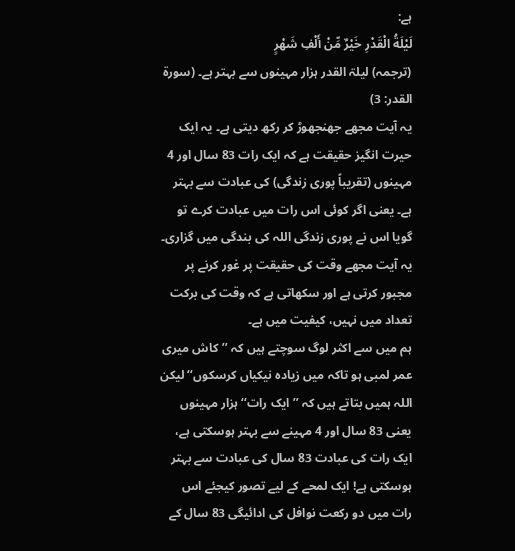ہے:
لَيْلَةُ الْقَدْرِ خَيْرٌ مِّنْ أَلْفِ شَهْرٍ
(ترجمہ) لیلۃ القدر ہزار مہینوں سے بہتر ہے۔ (سورۃ القدر: 3)
یہ آیت مجھے جھنجھوڑ کر رکھ دیتی ہے۔ یہ ایک حیرت انگیز حقیقت ہے کہ ایک رات 83 سال اور 4 مہینوں (تقریباً پوری زندگی) کی عبادت سے بہتر ہے۔ یعنی اگر کوئی اس رات میں عبادت کرے تو گویا اس نے پوری زندگی اللہ کی بندگی میں گزاری۔ یہ آیت مجھے وقت کی حقیقت پر غور کرنے پر مجبور کرتی ہے اور سکھاتی ہے کہ وقت کی برکت تعداد میں نہیں، کیفیت میں ہے۔
ہم میں سے اکثر لوگ سوچتے ہیں کہ ’’کاش میری عمر لمبی ہو تاکہ میں زیادہ نیکیاں کرسکوں‘‘ لیکن اللہ ہمیں بتاتے ہیں کہ ’’ایک رات‘‘ ہزار مہینوں یعنی 83 سال اور 4 مہینے سے بہتر ہوسکتی ہے، ایک رات کی عبادت 83 سال کی عبادت سے بہتر ہوسکتی ہے! ایک لمحے کے لیے تصور کیجئے اس رات میں دو رکعت نوافل کی ادائیگی 83 سال کے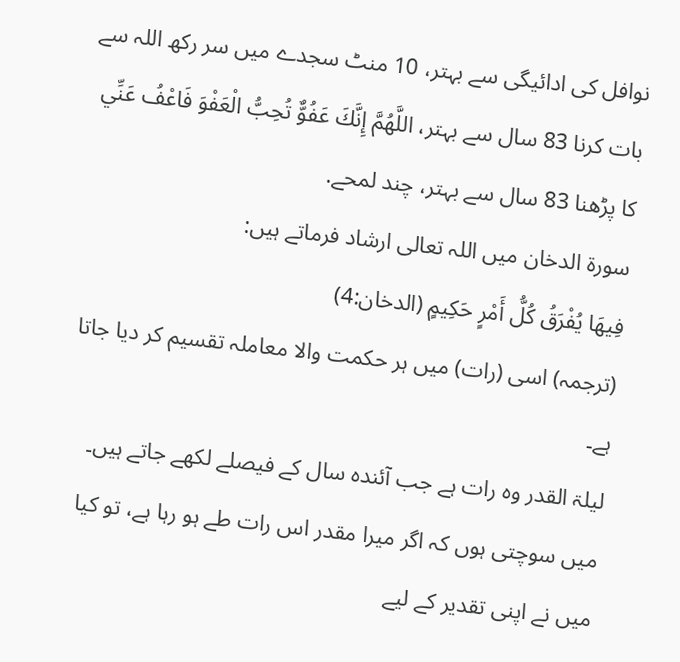نوافل کی ادائیگی سے بہتر، 10 منٹ سجدے میں سر رکھ اللہ سے بات کرنا 83 سال سے بہتر، اللَّهُمَّ إِنَّكَ عَفُوٌّ تُحِبُّ الْعَفْوَ فَاعْفُ عَنِّي کا پڑھنا 83 سال سے بہتر، چند لمحے.
سورۃ الدخان میں اللہ تعالی ارشاد فرماتے ہیں:
فِيهَا يُفْرَقُ كُلُّ أَمْرٍ حَكِيمٍ (الدخان:4)
(ترجمہ) اسی (رات) میں ہر حکمت والا معاملہ تقسیم کر دیا جاتا ہے۔
لیلۃ القدر وہ رات ہے جب آئندہ سال کے فیصلے لکھے جاتے ہیں۔ میں سوچتی ہوں کہ اگر میرا مقدر اس رات طے ہو رہا ہے، تو کیا میں نے اپنی تقدیر کے لیے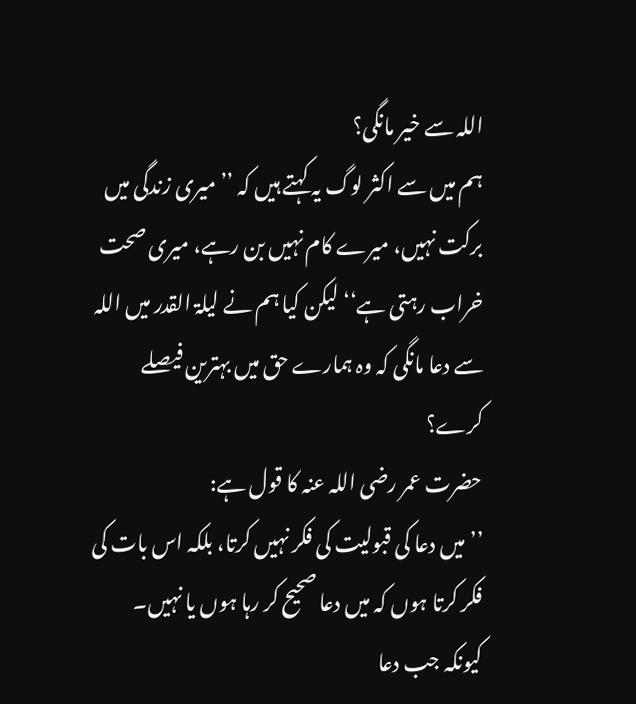اللہ سے خیر مانگی؟
ہم میں سے اکثر لوگ یہ کہتے ہیں کہ ’’میری زندگی میں برکت نہیں، میرے کام نہیں بن رہے، میری صحت خراب رہتی ہے‘‘ لیکن کیا ہم نے لیلۃ القدر میں اللہ سے دعا مانگی کہ وہ ہمارے حق میں بہترین فیصلے کرے؟
حضرت عمر رضی اللہ عنہ کا قول ہے:
’’میں دعا کی قبولیت کی فکر نہیں کرتا، بلکہ اس بات کی فکر کرتا ہوں کہ میں دعا صحیح کر رہا ہوں یا نہیں۔ کیونکہ جب دعا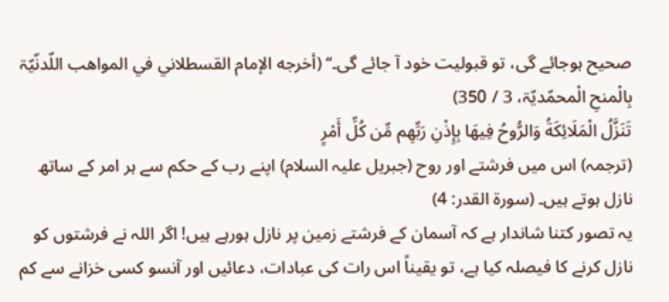صحیح ہوجائے گی، تو قبولیت خود آ جائے گی۔‘‘ (أخرجه الإمام القسطلاني في المواھب اللّدنّیّۃ بِالْمنحِ الْمحمّدیّۃ، 3 / 350)
تَنَزَّلُ الْمَلَائِكَةُ وَالرُّوحُ فِيهَا بِإِذْنِ رَبِّهِم مِّن كُلِّ أَمْرٍ
(ترجمہ) اس میں فرشتے اور روح (جبریل علیہ السلام) اپنے رب کے حکم سے ہر امر کے ساتھ نازل ہوتے ہیں۔ (سورۃ القدر: 4)
یہ تصور کتنا شاندار ہے کہ آسمان کے فرشتے زمین پر نازل ہورہے ہیں! اگر اللہ نے فرشتوں کو نازل کرنے کا فیصلہ کیا ہے، تو یقیناً اس رات کی عبادات، دعائیں اور آنسو کسی خزانے سے کم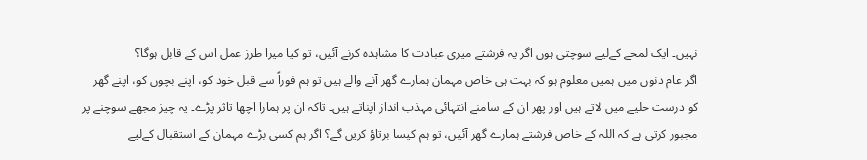نہیں۔ ایک لمحے کےلیے سوچتی ہوں اگر یہ فرشتے میری عبادت کا مشاہدہ کرنے آئیں، تو کیا میرا طرز عمل اس کے قابل ہوگا؟
اگر عام دنوں میں ہمیں معلوم ہو کہ بہت ہی خاص مہمان ہمارے گھر آنے والے ہیں تو ہم فوراً سے قبل خود کو، اپنے بچوں کو، اپنے گھر کو درست حلیے میں لاتے ہیں اور پھر ان کے سامنے انتہائی مہذب انداز اپناتے ہیں۔ تاکہ ان پر ہمارا اچھا تاثر پڑے۔ یہ چیز مجھے سوچنے پر مجبور کرتی ہے کہ اللہ کے خاص فرشتے ہمارے گھر آئیں، تو ہم کیسا برتاؤ کریں گے؟ اگر ہم کسی بڑے مہمان کے استقبال کےلیے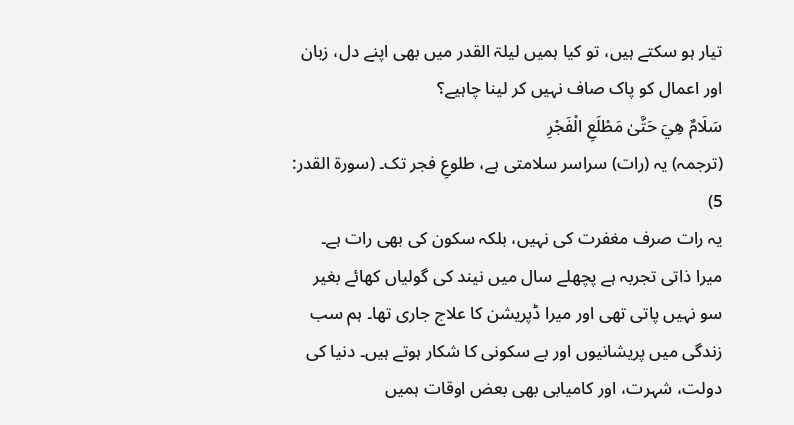تیار ہو سکتے ہیں، تو کیا ہمیں لیلۃ القدر میں بھی اپنے دل، زبان اور اعمال کو پاک صاف نہیں کر لینا چاہیے؟
سَلَامٌ هِيَ حَتَّىٰ مَطْلَعِ الْفَجْرِ
(ترجمہ) یہ (رات) سراسر سلامتی ہے، طلوعِ فجر تک۔ (سورۃ القدر: 5)
یہ رات صرف مغفرت کی نہیں، بلکہ سکون کی بھی رات ہے۔ میرا ذاتی تجربہ ہے پچھلے سال میں نیند کی گولیاں کھائے بغیر سو نہیں پاتی تھی اور میرا ڈپریشن کا علاج جاری تھا۔ ہم سب زندگی میں پریشانیوں اور بے سکونی کا شکار ہوتے ہیں۔ دنیا کی دولت، شہرت، اور کامیابی بھی بعض اوقات ہمیں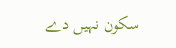سکون نہیں دے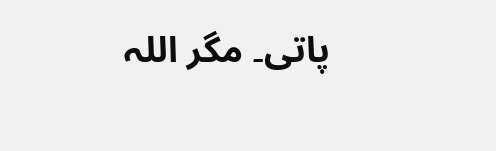پاتی۔ مگر اللہ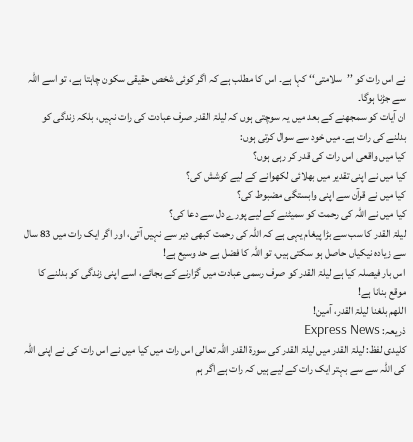نے اس رات کو ’’سلامتی‘‘ کہا ہے۔ اس کا مطلب ہے کہ اگر کوئی شخص حقیقی سکون چاہتا ہے، تو اسے اللہ سے جڑنا ہوگا۔
ان آیات کو سمجھنے کے بعد میں یہ سوچتی ہوں کہ لیلۃ القدر صرف عبادت کی رات نہیں، بلکہ زندگی کو بدلنے کی رات ہے۔ میں خود سے سوال کرتی ہوں:
کیا میں واقعی اس رات کی قدر کر رہی ہوں؟
کیا میں نے اپنی تقدیر میں بھلائی لکھوانے کے لیے کوشش کی؟
کیا میں نے قرآن سے اپنی وابستگی مضبوط کی؟
کیا میں نے اللہ کی رحمت کو سمیٹنے کے لیے پورے دل سے دعا کی؟
لیلۃ القدر کا سب سے بڑا پیغام یہی ہے کہ اللہ کی رحمت کبھی دیر سے نہیں آتی، اور اگر ایک رات میں 83 سال سے زیادہ نیکیاں حاصل ہو سکتی ہیں، تو اللہ کا فضل بے حد وسیع ہے!
اس بار فیصلہ کیا ہے لیلۃ القدر کو صرف رسمی عبادت میں گزارنے کے بجائے، اسے اپنی زندگی کو بدلنے کا موقع بنانا ہے!
اللھم بلغنا لیلۃ القدر، آمین!
ذریعہ: Express News
کلیدی لفظ: لیلۃ القدر میں لیلۃ القدر کی سورۃ القدر اللہ تعالی اس رات میں کیا میں نے اس رات کی نے اپنی اللہ کی اللہ سے سے بہتر ایک رات کے لیے ہیں کہ رات ہے اگر ہم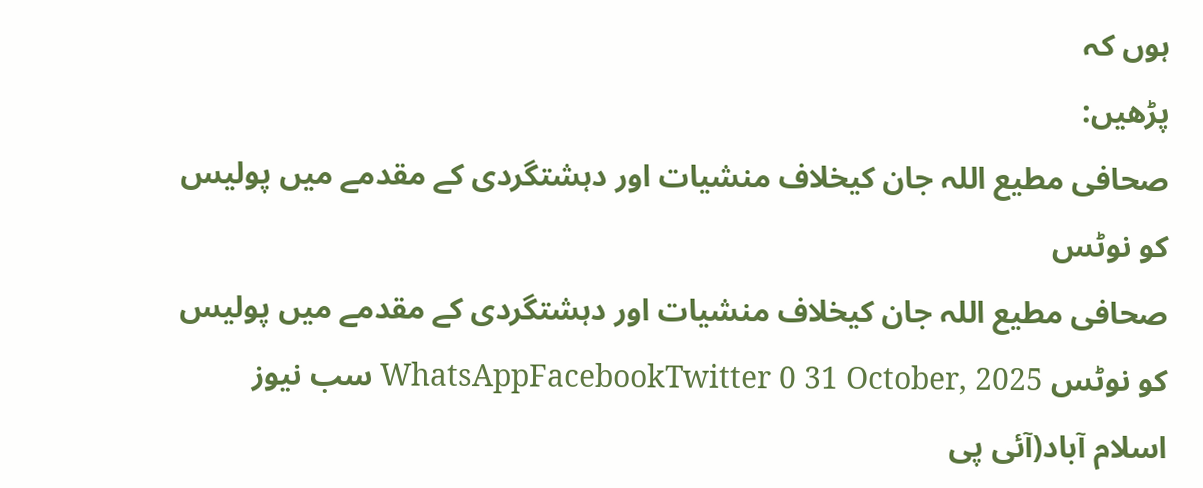ہوں کہ
پڑھیں:
صحافی مطیع اللہ جان کیخلاف منشیات اور دہشتگردی کے مقدمے میں پولیس کو نوٹس
صحافی مطیع اللہ جان کیخلاف منشیات اور دہشتگردی کے مقدمے میں پولیس کو نوٹس WhatsAppFacebookTwitter 0 31 October, 2025 سب نیوز
اسلام آباد(آئی پی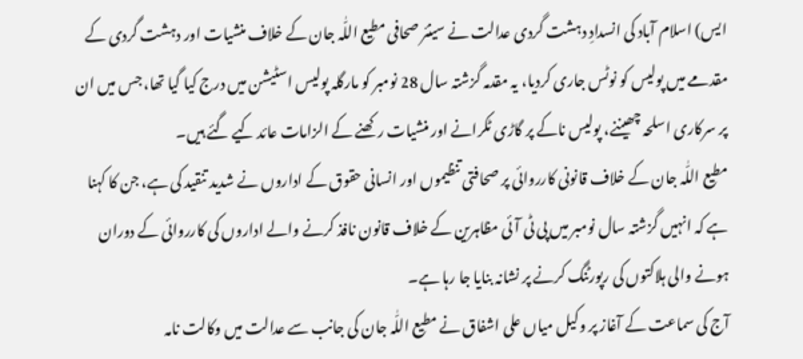ایس) اسلام آباد کی انسدادِ دہشت گردی عدالت نے سینئر صحافی مطیع اللّٰہ جان کے خلاف منشیات اور دہشت گردی کے مقدمے میں پولیس کو نوٹس جاری کردیا، یہ مقدمہ گزشتہ سال 28 نومبر کو مارگلہ پولیس اسٹیشن میں درج کیا گیا تھا، جس میں ان پر سرکاری اسلحہ چھیننے، پولیس ناکے پر گاڑی ٹکرانے اور منشیات رکھنے کے الزامات عائد کیے گئے ہیں۔
مطیع اللّٰہ جان کے خلاف قانونی کارروائی پر صحافتی تنظیموں اور انسانی حقوق کے اداروں نے شدید تنقید کی ہے، جن کا کہنا ہے کہ انہیں گزشتہ سال نومبر میں پی ٹی آئی مظاہرین کے خلاف قانون نافذ کرنے والے اداروں کی کارروائی کے دوران ہونے والی ہلاکتوں کی رپورٹنگ کرنے پر نشانہ بنایا جا رہا ہے۔
آج کی سماعت کے آغاز پر وکیل میاں علی اشفاق نے مطیع اللّٰہ جان کی جانب سے عدالت میں وکالت نامہ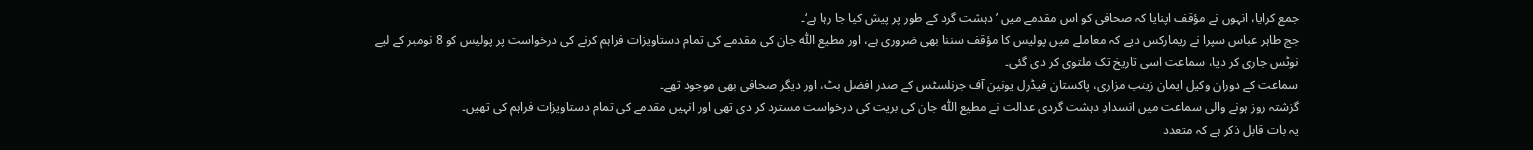جمع کرایا، انہوں نے مؤقف اپنایا کہ صحافی کو اس مقدمے میں ’دہشت گرد کے طور پر پیش کیا جا رہا ہے‘۔
جج طاہر عباس سپرا نے ریمارکس دیے کہ معاملے میں پولیس کا مؤقف سننا بھی ضروری ہے، اور مطیع اللّٰہ جان کی مقدمے کی تمام دستاویزات فراہم کرنے کی درخواست پر پولیس کو 8 نومبر کے لیے نوٹس جاری کر دیا، سماعت اسی تاریخ تک ملتوی کر دی گئی۔
سماعت کے دوران وکیل ایمان زینب مزاری، پاکستان فیڈرل یونین آف جرنلسٹس کے صدر افضل بٹ، اور دیگر صحافی بھی موجود تھے۔
گزشتہ روز ہونے والی سماعت میں انسدادِ دہشت گردی عدالت نے مطیع اللّٰہ جان کی بریت کی درخواست مسترد کر دی تھی اور انہیں مقدمے کی تمام دستاویزات فراہم کی تھیں۔
یہ بات قابل ذکر ہے کہ متعدد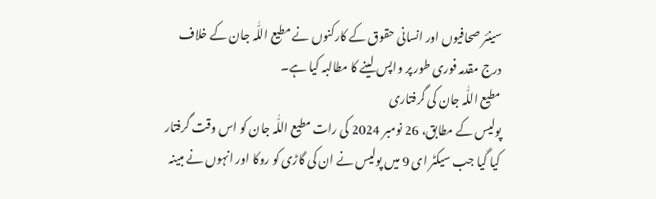سینئر صحافیوں اور انسانی حقوق کے کارکنوں نے مطیع اللّٰہ جان کے خلاف درج مقدمہ فوری طور پر واپس لینے کا مطالبہ کیا ہے۔
مطیع اللّٰہ جان کی گرفتاری
پولیس کے مطابق، 26 نومبر 2024 کی رات مطیع اللّٰہ جان کو اس وقت گرفتار کیا گیا جب سیکٹر ای 9 میں پولیس نے ان کی گاڑی کو روکا اور انہوں نے مبینہ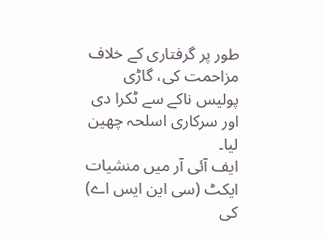طور پر گرفتاری کے خلاف مزاحمت کی، گاڑی پولیس ناکے سے ٹکرا دی اور سرکاری اسلحہ چھین لیا۔
ایف آئی آر میں منشیات ایکٹ (سی این ایس اے) کی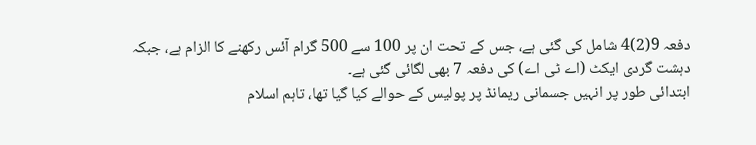دفعہ 9(2)4 شامل کی گئی ہے، جس کے تحت ان پر 100 سے 500 گرام آئس رکھنے کا الزام ہے، جبکہ دہشت گردی ایکٹ (اے ٹی اے) کی دفعہ 7 بھی لگائی گئی ہے۔
ابتدائی طور پر انہیں جسمانی ریمانڈ پر پولیس کے حوالے کیا گیا تھا، تاہم اسلام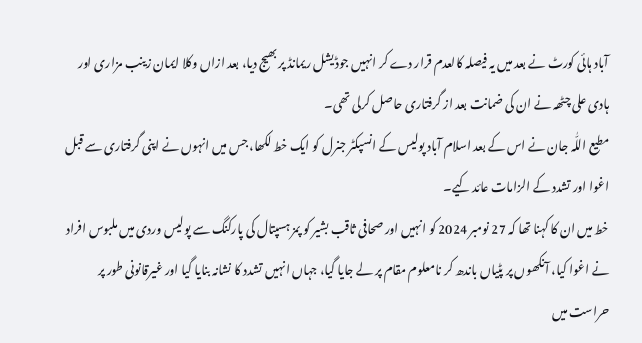آباد ہائی کورٹ نے بعد میں یہ فیصلہ کالعدم قرار دے کر انہیں جوڈیشل ریمانڈ پر بھیج دیا، بعد ازاں وکلا ایمان زینب مزاری اور ہادی علی چٹھہ نے ان کی ضمانت بعد از گرفتاری حاصل کرلی تھی۔
مطیع اللّٰہ جان نے اس کے بعد اسلام آباد پولیس کے انسپکٹر جنرل کو ایک خط لکھا، جس میں انہوں نے اپنی گرفتاری سے قبل اغوا اور تشدد کے الزامات عائد کیے۔
خط میں ان کا کہنا تھا کہ 27 نومبر 2024 کو انہیں اور صحافی ثاقب بشیر کو پمز ہسپتال کی پارکنگ سے پولیس وردی میں ملبوس افراد نے اغوا کیا، آنکھوں پر پٹیاں باندھ کر نامعلوم مقام پر لے جایا گیا، جہاں انہیں تشدد کا نشانہ بنایا گیا اور غیرقانونی طور پر حراست میں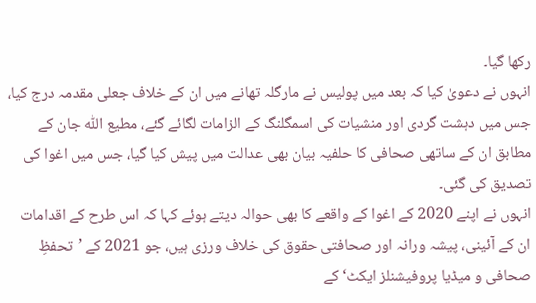رکھا گیا۔
انہوں نے دعویٰ کیا کہ بعد میں پولیس نے مارگلہ تھانے میں ان کے خلاف جعلی مقدمہ درج کیا، جس میں دہشت گردی اور منشیات کی اسمگلنگ کے الزامات لگائے گئے، مطیع اللّٰہ جان کے مطابق ان کے ساتھی صحافی کا حلفیہ بیان بھی عدالت میں پیش کیا گیا، جس میں اغوا کی تصدیق کی گئی۔
انہوں نے اپنے 2020 کے اغوا کے واقعے کا بھی حوالہ دیتے ہوئے کہا کہ اس طرح کے اقدامات ان کے آئینی، پیشہ ورانہ اور صحافتی حقوق کی خلاف ورزی ہیں، جو 2021 کے ’تحفظِ صحافی و میڈیا پروفیشنلز ایکٹ‘ کے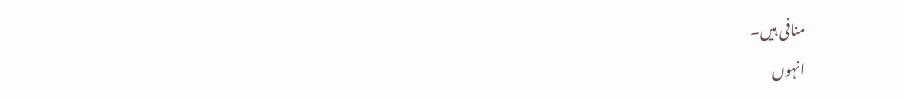منافی ہیں۔
انہوں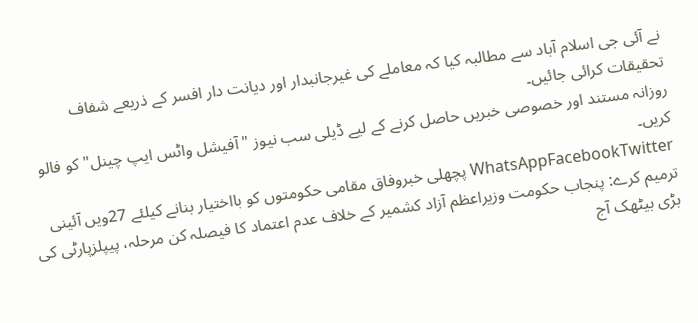نے آئی جی اسلام آباد سے مطالبہ کیا کہ معاملے کی غیرجانبدار اور دیانت دار افسر کے ذریعے شفاف تحقیقات کرائی جائیں۔
روزانہ مستند اور خصوصی خبریں حاصل کرنے کے لیے ڈیلی سب نیوز "آفیشل واٹس ایپ چینل" کو فالو کریں۔
WhatsAppFacebookTwitter پچھلی خبروفاق مقامی حکومتوں کو بااختیار بنانے کیلئے 27ویں آئینی ترمیم کرے: پنجاب حکومت وزیراعظم آزاد کشمیر کے خلاف عدم اعتماد کا فیصلہ کن مرحلہ، پیپلزپارٹی کی بڑی بیٹھک آج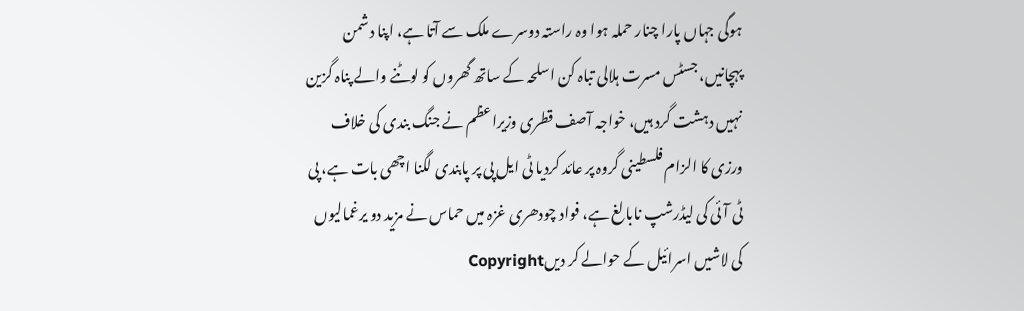ہوگی جہاں پارا چنار حملہ ہوا وہ راستہ دوسرے ملک سے آتا ہے، اپنا دشمن پہچانیں، جسٹس مسرت ہلالی تباہ کن اسلحہ کے ساتھ گھروں کو لوٹنے والے پناہ گزین نہیں دہشت گرد ہیں، خواجہ آصف قطری وزیراعظم نے جنگ بندی کی خلاف ورزی کا الزام فلسطینی گروہ پر عائد کردیا ٹی ایل پی پر پابندی لگنا اچھی بات ہے، پی ٹی آئی کی لیڈرشپ نابالغ ہے، فواد چودھری غزہ میں حماس نے مزید دو یرغمالیوں کی لاشیں اسرائیل کے حوالے کر دیںCopyright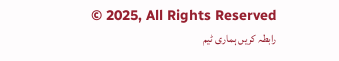© 2025, All Rights Reserved
رابطہ کریں ہماری ٹیم